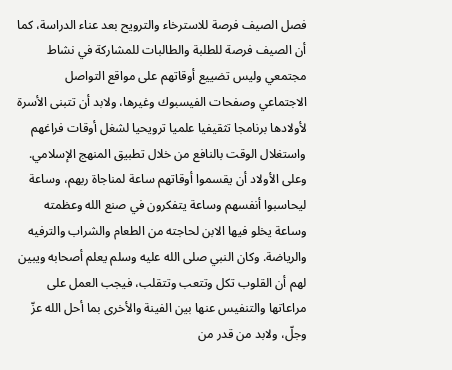فصل الصيف فرصة للاسترخاء والترويح بعد عناء الدراسة، كما أن الصيف فرصة للطلبة والطالبات للمشاركة في نشاط مجتمعي وليس تضييع أوقاتهم على مواقع التواصل الاجتماعي وصفحات الفيسبوك وغيرها، ولابد أن تتبنى الأسرة لأولادها برنامجا تثقيفيا علميا ترويحيا لشغل أوقات فراغهم واستغلال الوقت بالنافع من خلال تطبيق المنهج الإسلامي. وعلى الأولاد أن يقسموا أوقاتهم ساعة لمناجاة ربهم، وساعة ليحاسبوا أنفسهم وساعة يتفكرون في صنع الله وعظمته وساعة يخلو فيها الابن لحاجته من الطعام والشراب والترفيه والرياضة. وكان النبي صلى الله عليه وسلم يعلم أصحابه ويبين لهم أن القلوب تكل وتتعب وتتقلب، فيجب العمل على مراعاتها والتنفيس عنها بين الفينة والأخرى بما أحل الله عزّ وجلّ، ولابد من قدر من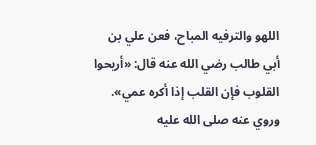اللهو والترفيه المباح، فعن علي بن أبي طالب رضي الله عنه قال: «أريحوا القلوب فإن القلب إذا أكره عمي». وروي عنه صلى الله عليه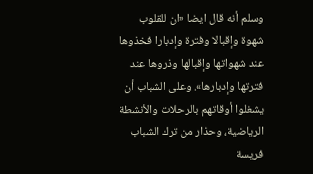وسلم أنه قال ايضا «ان للقلوب شهوة وإقبالا وفترة وإدبارا فخذوها عند شهواتها وإقبالها وذروها عند فترتها وإدبارها». وعلى الشباب أن يشغلوا أوقاتهم بالرحلات والأنشطة الرياضية، وحذار من ترك الشباب فريسة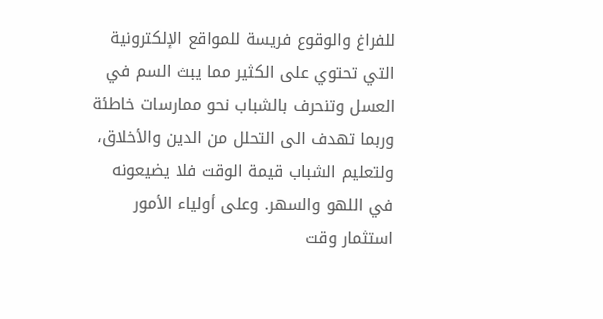للفراغ والوقوع فريسة للمواقع الإلكترونية التي تحتوي على الكثير مما يبث السم في العسل وتنحرف بالشباب نحو ممارسات خاطئة وربما تهدف الى التحلل من الدين والأخلاق، ولتعليم الشباب قيمة الوقت فلا يضيعونه في اللهو والسهر. وعلى أولياء الأمور استثمار وقت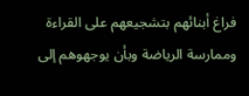فراغ أبنائهم بتشجيعهم على القراءة وممارسة الرياضة وبأن يوجهوهم إلى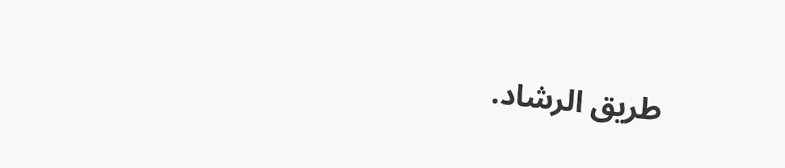طريق الرشاد.